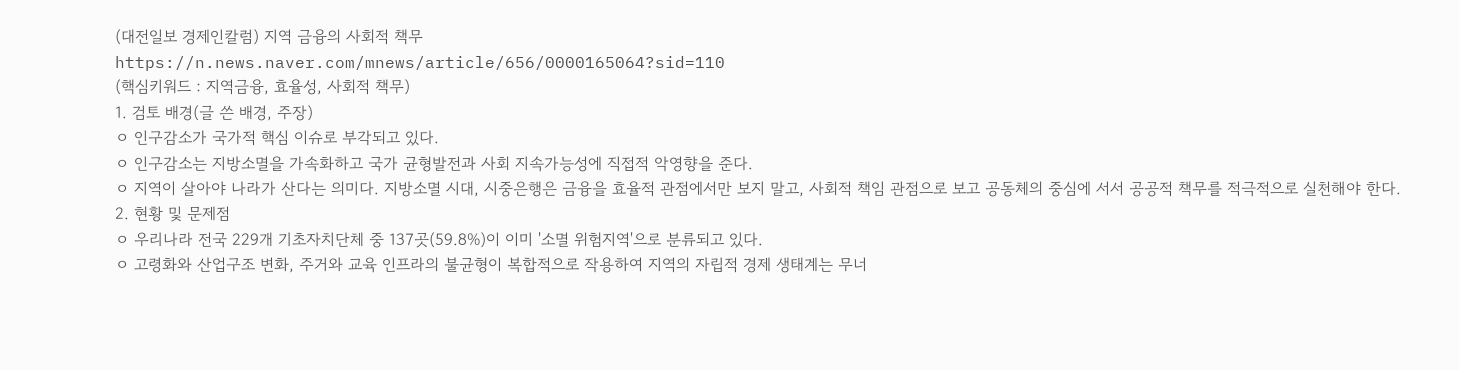(대전일보 경제인칼럼) 지역 금융의 사회적 책무
https://n.news.naver.com/mnews/article/656/0000165064?sid=110
(핵심키워드 : 지역금융, 효율성, 사회적 책무)
1. 검토 배경(글 쓴 배경, 주장)
ㅇ 인구감소가 국가적 핵심 이슈로 부각되고 있다.
ㅇ 인구감소는 지방소멸을 가속화하고 국가 균형발전과 사회 지속가능성에 직접적 악영향을 준다.
ㅇ 지역이 살아야 나라가 산다는 의미다. 지방소멸 시대, 시중은행은 금융을 효율적 관점에서만 보지 말고, 사회적 책임 관점으로 보고 공동체의 중심에 서서 공공적 책무를 적극적으로 실천해야 한다.
2. 현황 및 문제점
ㅇ 우리나라 전국 229개 기초자치단체 중 137곳(59.8%)이 이미 '소멸 위험지역'으로 분류되고 있다.
ㅇ 고령화와 산업구조 변화, 주거와 교육 인프라의 불균형이 복합적으로 작용하여 지역의 자립적 경제 생태계는 무너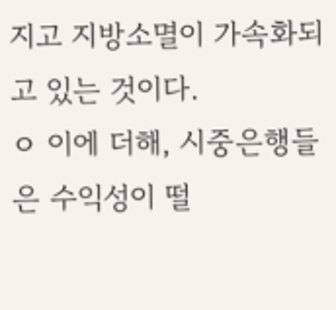지고 지방소멸이 가속화되고 있는 것이다.
ㅇ 이에 더해, 시중은행들은 수익성이 떨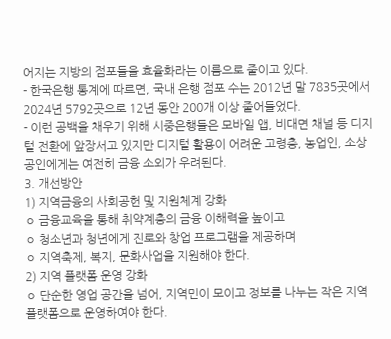어지는 지방의 점포들을 효율화라는 이름으로 줄이고 있다.
- 한국은행 통계에 따르면, 국내 은행 점포 수는 2012년 말 7835곳에서 2024년 5792곳으로 12년 동안 200개 이상 줄어들었다.
- 이런 공백을 채우기 위해 시중은행들은 모바일 앱, 비대면 채널 등 디지털 전환에 앞장서고 있지만 디지털 활용이 어려운 고령층, 농업인, 소상공인에게는 여전히 금융 소외가 우려된다.
3. 개선방안
1) 지역금융의 사회공헌 및 지원체계 강화
ㅇ 금융교육을 통해 취약계층의 금융 이해력을 높이고
ㅇ 청소년과 청년에게 진로와 창업 프로그램을 제공하며
ㅇ 지역축제, 복지, 문화사업을 지원해야 한다.
2) 지역 플랫폼 운영 강화
ㅇ 단순한 영업 공간을 넘어, 지역민이 모이고 정보를 나누는 작은 지역 플랫폼으로 운영하여야 한다.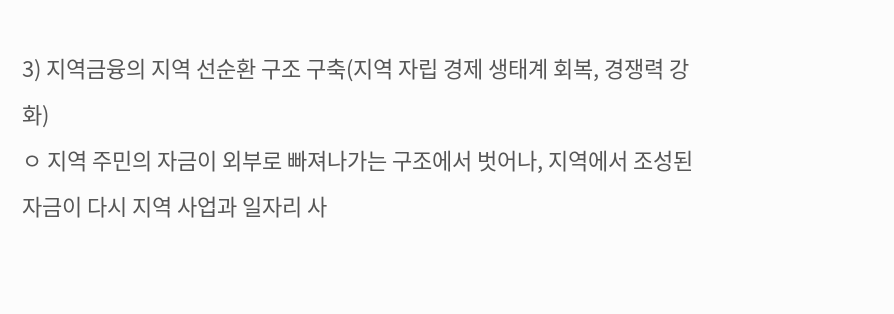3) 지역금융의 지역 선순환 구조 구축(지역 자립 경제 생태계 회복, 경쟁력 강화)
ㅇ 지역 주민의 자금이 외부로 빠져나가는 구조에서 벗어나, 지역에서 조성된 자금이 다시 지역 사업과 일자리 사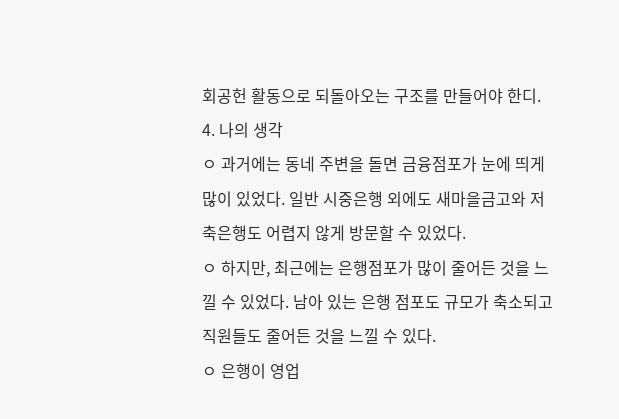회공헌 활동으로 되돌아오는 구조를 만들어야 한디.
4. 나의 생각
ㅇ 과거에는 동네 주변을 돌면 금융점포가 눈에 띄게 많이 있었다. 일반 시중은행 외에도 새마을금고와 저축은행도 어렵지 않게 방문할 수 있었다.
ㅇ 하지만, 최근에는 은행점포가 많이 줄어든 것을 느낄 수 있었다. 남아 있는 은행 점포도 규모가 축소되고 직원들도 줄어든 것을 느낄 수 있다.
ㅇ 은행이 영업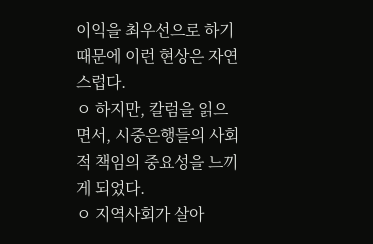이익을 최우선으로 하기 때문에 이런 현상은 자연스럽다.
ㅇ 하지만, 칼럼을 읽으면서, 시중은행들의 사회적 책임의 중요성을 느끼게 되었다.
ㅇ 지역사회가 살아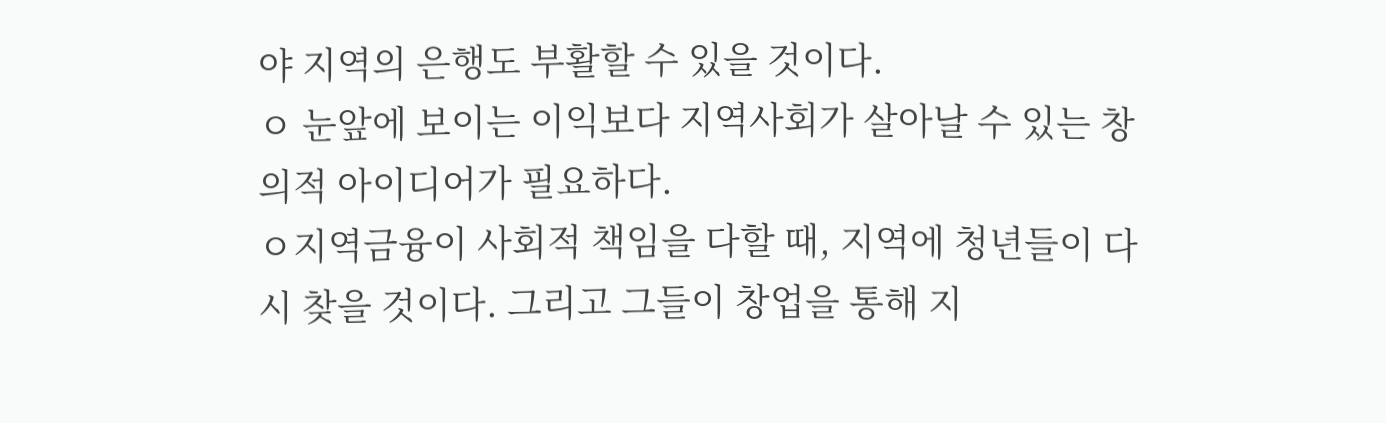야 지역의 은행도 부활할 수 있을 것이다.
ㅇ 눈앞에 보이는 이익보다 지역사회가 살아날 수 있는 창의적 아이디어가 필요하다.
ㅇ지역금융이 사회적 책임을 다할 때, 지역에 청년들이 다시 찾을 것이다. 그리고 그들이 창업을 통해 지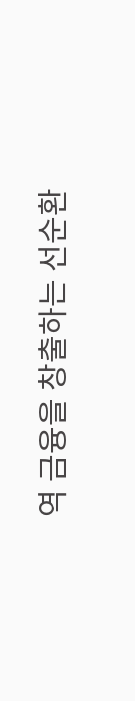역 금융을 창출하는 선순환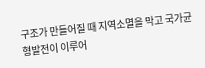구조가 만들어질 때 지역소멸을 막고 국가균형발전이 이루어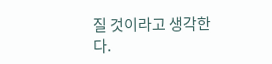질 것이라고 생각한다.